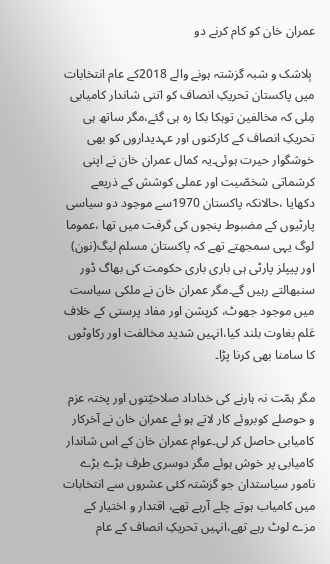عمران خان کو کام کرنے دو

 بِلاشک و شبہ گزشتہ ہونے والے 2018کے عام انتخابات میں پاکستان تحریکِ انصاف کو اتنی شاندار کامیابی مِلی کہ مخالفین توہکا بکا رہ ہی گئے،مگر ساتھ ہی تحریکِ انصاف کے کارکنوں اور عہدیداروں کو بھی خوشگوار حیرت ہوئی۔یہ کمال عمران خان نے اپنی کرشماتی شخصّیت اور عملی کوشش کے ذریعے دکھایا ،حالانکہ پاکستان 1970سے موجود دو سیاسی پارٹیوں کے مضبوط پنجوں کی گرفت میں تھا ،عموما لوگ یہی سمجھتے تھے کہ پاکستان مسلم لیگ(نون) اور پیپلز پارٹی ہی باری باری حکومت کی بھاگ ڈور سنبھالتے رہیں گے۔مگر عمران خان نے ملکی سیاست میں موجود جھوٹ، کرپشن اور مفاد پرستی کے خلاف عَلم بغاوت بلند کیا،انہیں شدید مخالفت اور رکاوٹوں کا سامنا بھی کرنا پڑا۔

مگر ہمّت نہ ہارنے کی خداداد صلاحیّتوں اور پختہ عزم و حوصلے کوبروئے کار لاتے ہو ئے عمران خان نے آخرکار کامیابی حاصل کر لی۔عوام عمران خان کے اس شاندار کامیابی پر خوش ہوئے مگر دوسری طرف بڑے بڑے نامور سیاستدان جو گزشتہ کئی عشروں سے انتخابات میں کامیاب ہوتے چلے آرہے تھے، اقتدار و اختیار کے مزے لوٹ رہے تھے،انہیں تحریکِ انصاف کے عام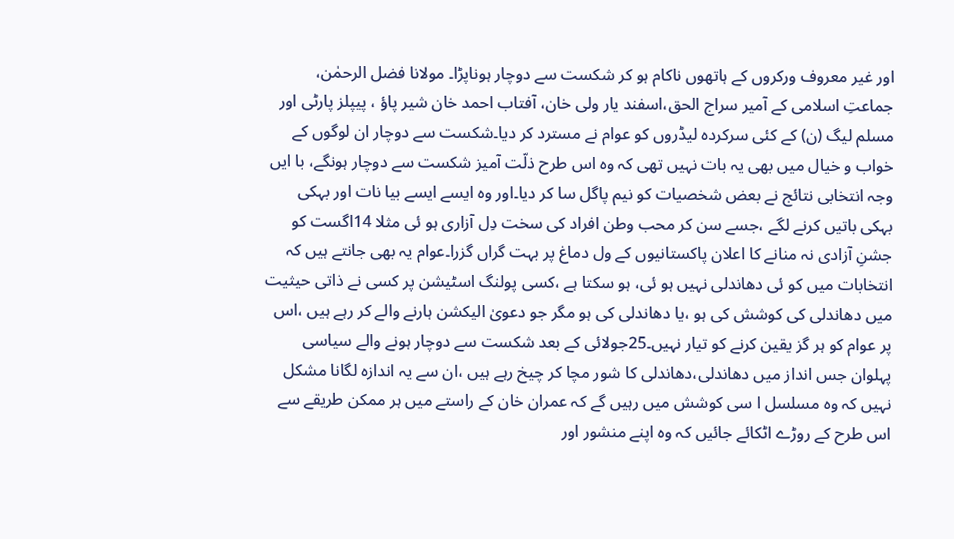اور غیر معروف ورکروں کے ہاتھوں ناکام ہو کر شکست سے دوچار ہوناپڑا۔ مولانا فضل الرحمٰن، جماعتِ اسلامی کے آمیر سراج الحق،اسفند یار ولی خان، آفتاب احمد خان شیر پاؤ ، پیپلز پارٹی اور مسلم لیگ (ن) کے کئی سرکردہ لیڈروں کو عوام نے مسترد کر دیا۔شکست سے دوچار ان لوگوں کے خواب و خیال میں بھی یہ بات نہیں تھی کہ وہ اس طرح ذلّت آمیز شکست سے دوچار ہونگے، با ایں وجہ انتخابی نتائج نے بعض شخصیات کو نیم پاگل سا کر دیا۔اور وہ ایسے ایسے بیا نات اور بہکی بہکی باتیں کرنے لگے ،جسے سن کر محب وطن افراد کی سخت دِل آزاری ہو ئی مثلا 14اگست کو جشنِ آزادی نہ منانے کا اعلان پاکستانیوں کے ول دماغ پر بہت گراں گزرا۔عوام یہ بھی جانتے ہیں کہ انتخابات میں کو ئی دھاندلی نہیں ہو ئی، ہو سکتا ہے ،کسی پولنگ اسٹیشن پر کسی نے ذاتی حیثیت میں دھاندلی کی کوشش کی ہو ،یا دھاندلی کی ہو مگر جو دعویٰ الیکشن ہارنے والے کر رہے ہیں ،اس پر عوام کو ہر گز یقین کرنے کو تیار نہیں۔25جولائی کے بعد شکست سے دوچار ہونے والے سیاسی پہلوان جس انداز میں دھاندلی،دھاندلی کا شور مچا کر چیخ رہے ہیں ،ان سے یہ اندازہ لگانا مشکل نہیں کہ وہ مسلسل ا سی کوشش میں رہیں گے کہ عمران خان کے راستے میں ہر ممکن طریقے سے اس طرح کے روڑے اٹکائے جائیں کہ وہ اپنے منشور اور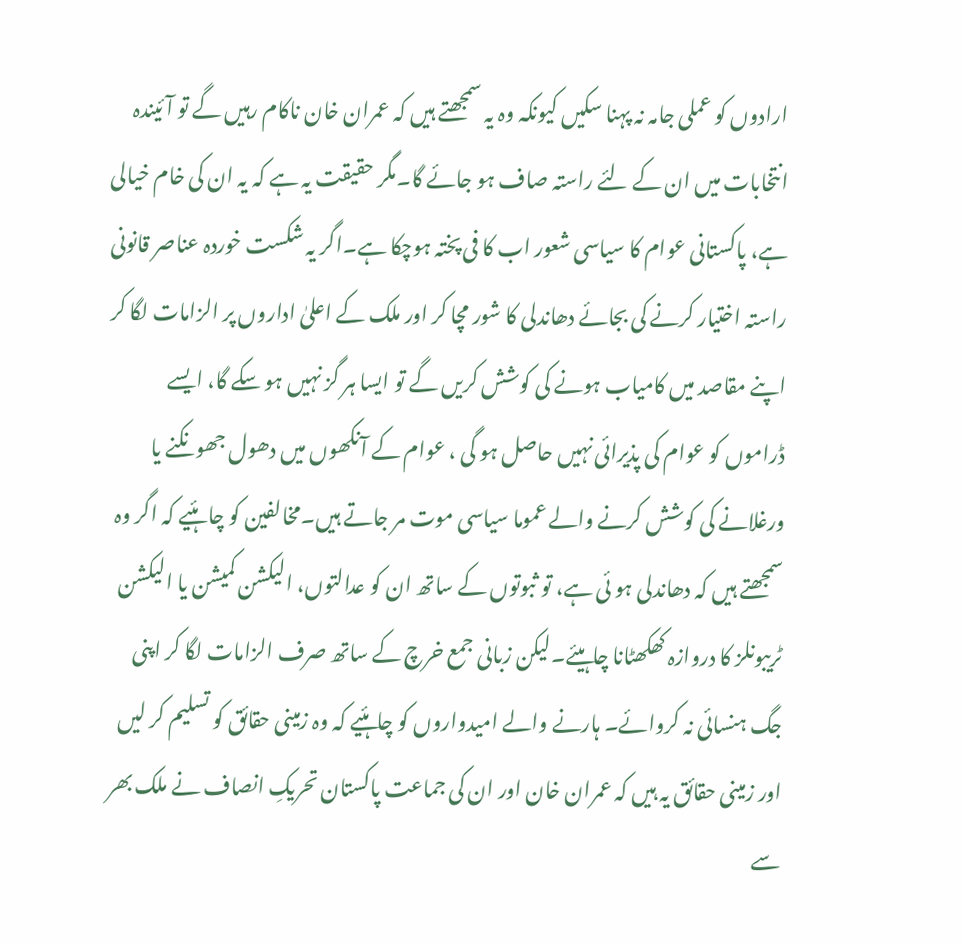ارادوں کو عملی جامہ نہ پہنا سکیں کیونکہ وہ یہ سمجھتے ہیں کہ عمران خان ناکام رہیں گے تو آئیندہ انتخابات میں ان کے لئے راستہ صاف ہو جائے گا۔مگر حقیقت یہ ہے کہ یہ ان کی خام خیالی ہے، پاکستانی عوام کا سیاسی شعور اب کا فی پختہ ہوچکا ہے۔اگر یہ شکست خوردہ عناصر قانونی راستہ اختیار کرنے کی بجائے دھاندلی کا شور مچا کر اور ملک کے اعلیٰ اداروں پر الزامات لگا کر اپنے مقاصد میں کامیاب ہونے کی کوشش کریں گے تو ایسا ہر گز نہیں ہو سکے گا، ایسے ڈراموں کو عوام کی پذیرائی نہیں حاصل ہو گی ، عوام کے آنکھوں میں دھول جھونکنے یا ورغلانے کی کوشش کرنے والے عموما سیاسی موت مر جاتے ہیں۔مخالفین کو چا ہئیے کہ اگر وہ سمجھتے ہیں کہ دھاندلی ہو ئی ہے، تو ثبوتوں کے ساتھ ان کو عدالتوں، الیکشن کمیشن یا الیکشن ٹریبونلز کا دروازہ کھکھٹانا چاہیئے۔لیکن زبانی جمع خرچ کے ساتھ صرف الزامات لگا کر اپنی جگ ہنسائی نہ کروائے۔ ہارنے والے امیدواروں کو چاہئیے کہ وہ زمینی حقائق کو تسلیم کر لیں اور زمینی حقائق یہ ہیں کہ عمران خان اور ان کی جماعت پاکستان تحریکِ انصاف نے ملک بھر سے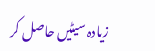زیادہ سیٹیں حاصل کر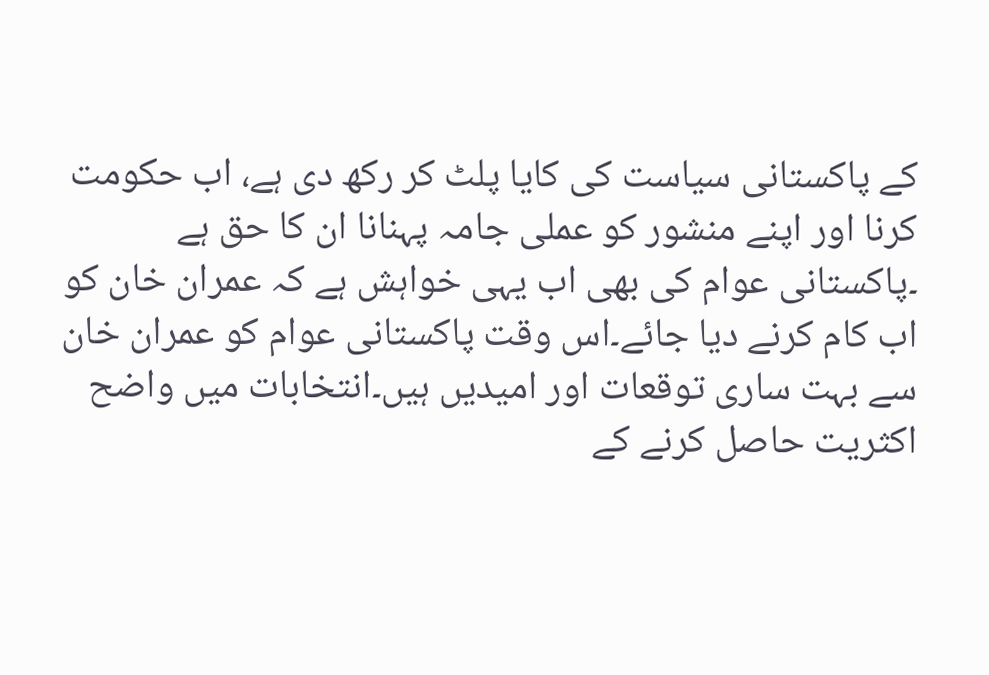کے پاکستانی سیاست کی کایا پلٹ کر رکھ دی ہے، اب حکومت کرنا اور اپنے منشور کو عملی جامہ پہنانا ان کا حق ہے ۔پاکستانی عوام کی بھی اب یہی خواہش ہے کہ عمران خان کو اب کام کرنے دیا جائے۔اس وقت پاکستانی عوام کو عمران خان سے بہت ساری توقعات اور امیدیں ہیں۔انتخابات میں واضح اکثریت حاصل کرنے کے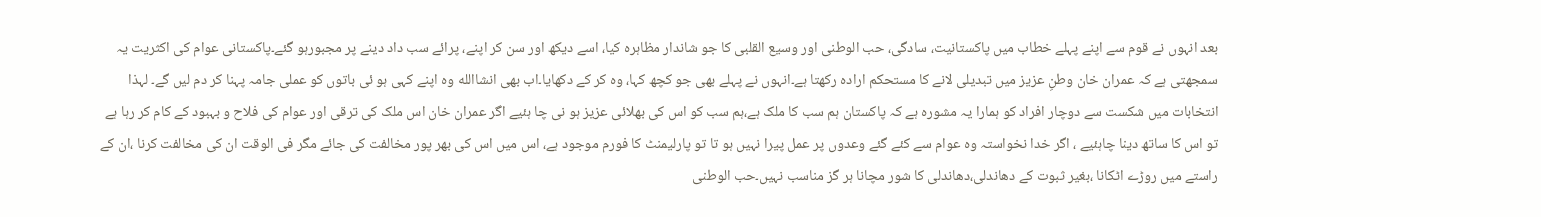بعد انہوں نے قوم سے اپنے پہلے خطاب میں پاکستانیت، سادگی، حب الوطنی اور وسیع القلبی کا جو شاندار مظاہرہ کیا، اسے دیکھ اور سن کر اپنے، پرائے سب داد دینے پر مجبورہو گئے۔پاکستانی عوام کی اکثریت یہ سمجھتی ہے کہ عمران خان وطنِ عزیز میں تبدیلی لانے کا مستحکم ارادہ رکھتا ہے۔انہوں نے پہلے بھی جو کچھ کہا، وہ کر کے دکھایا۔اب بھی انشاالله وہ اپنے کہی ہو ئی باتوں کو عملی جامہ پہنا کر دم لیں گے۔ لہذا انتخابات میں شکست سے دوچار افراد کو ہمارا یہ مشورہ ہے کہ پاکستان ہم سب کا ملک ہے،ہم سب کو اس کی بھلائی عزیز ہو نی چا ہئیے اگر عمران خان اس ملک کی ترقی اور عوام کی فلاح و بہبود کے کام کر رہا ہے تو اس کا ساتھ دینا چاہئیے ، اگر خدا نخواستہ وہ عوام سے کئے گئے وعدوں پر عمل پیرا نہیں ہو تا تو پارلیمنٹ کا فورم موجود ہے، اس میں اس کی بھر پور مخالفت کی جائے مگر فی الوقت ان کی مخالفت کرنا ،ان کے راستے میں روڑے اٹکانا ،بغیر ثبوت کے دھاندلی،دھاندلی کا شور مچانا ہر گز مناسب نہیں۔حب الوطنی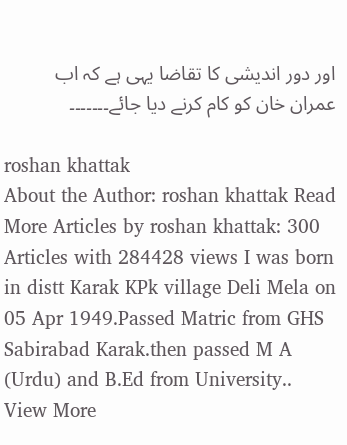اور دور اندیشی کا تقاضا یہی ہے کہ اب عمران خان کو کام کرنے دیا جائے۔۔۔۔۔۔۔

roshan khattak
About the Author: roshan khattak Read More Articles by roshan khattak: 300 Articles with 284428 views I was born in distt Karak KPk village Deli Mela on 05 Apr 1949.Passed Matric from GHS Sabirabad Karak.then passed M A (Urdu) and B.Ed from University.. View More